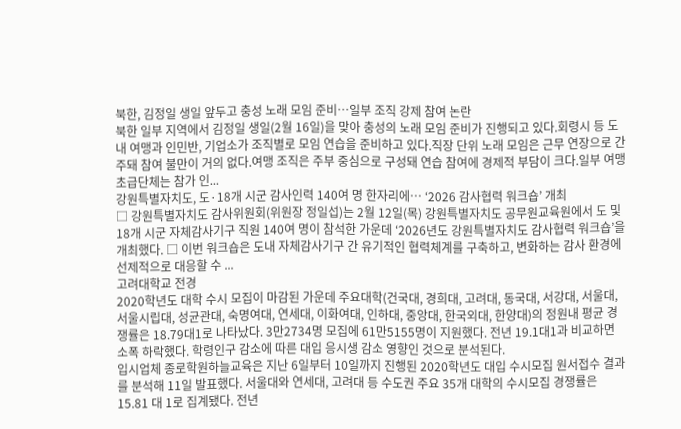북한, 김정일 생일 앞두고 충성 노래 모임 준비…일부 조직 강제 참여 논란
북한 일부 지역에서 김정일 생일(2월 16일)을 맞아 충성의 노래 모임 준비가 진행되고 있다.회령시 등 도내 여맹과 인민반, 기업소가 조직별로 모임 연습을 준비하고 있다.직장 단위 노래 모임은 근무 연장으로 간주돼 참여 불만이 거의 없다.여맹 조직은 주부 중심으로 구성돼 연습 참여에 경제적 부담이 크다.일부 여맹 초급단체는 참가 인...
강원특별자치도, 도·18개 시군 감사인력 140여 명 한자리에… ‘2026 감사협력 워크숍’ 개최
□ 강원특별자치도 감사위원회(위원장 정일섭)는 2월 12일(목) 강원특별자치도 공무원교육원에서 도 및 18개 시군 자체감사기구 직원 140여 명이 참석한 가운데 ‘2026년도 강원특별자치도 감사협력 워크숍’을 개최했다. □ 이번 워크숍은 도내 자체감사기구 간 유기적인 협력체계를 구축하고, 변화하는 감사 환경에 선제적으로 대응할 수 ...
고려대학교 전경
2020학년도 대학 수시 모집이 마감된 가운데 주요대학(건국대, 경희대, 고려대, 동국대, 서강대, 서울대, 서울시립대, 성균관대, 숙명여대, 연세대, 이화여대, 인하대, 중앙대, 한국외대, 한양대)의 정원내 평균 경쟁률은 18.79대1로 나타났다. 3만2734명 모집에 61만5155명이 지원했다. 전년 19.1대1과 비교하면 소폭 하락했다. 학령인구 감소에 따른 대입 응시생 감소 영향인 것으로 분석된다.
입시업체 종로학원하늘교육은 지난 6일부터 10일까지 진행된 2020학년도 대입 수시모집 원서접수 결과를 분석해 11일 발표했다. 서울대와 연세대, 고려대 등 수도권 주요 35개 대학의 수시모집 경쟁률은 15.81 대 1로 집계됐다. 전년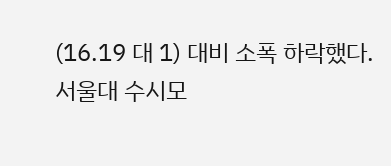(16.19 대 1) 대비 소폭 하락했다.
서울대 수시모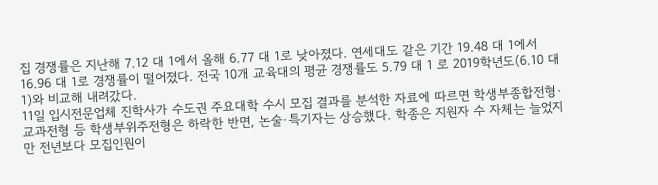집 경쟁률은 지난해 7.12 대 1에서 올해 6.77 대 1로 낮아졌다. 연세대도 같은 기간 19.48 대 1에서 16.96 대 1로 경쟁률이 떨어졌다. 전국 10개 교육대의 평균 경쟁률도 5.79 대 1 로 2019학년도(6.10 대 1)와 비교해 내려갔다.
11일 입시전문업체 진학사가 수도권 주요대학 수시 모집 결과를 분석한 자료에 따르면 학생부종합전형·교과전형 등 학생부위주전형은 하락한 반면, 논술·특기자는 상승했다. 학종은 지원자 수 자체는 늘었지만 전년보다 모집인원이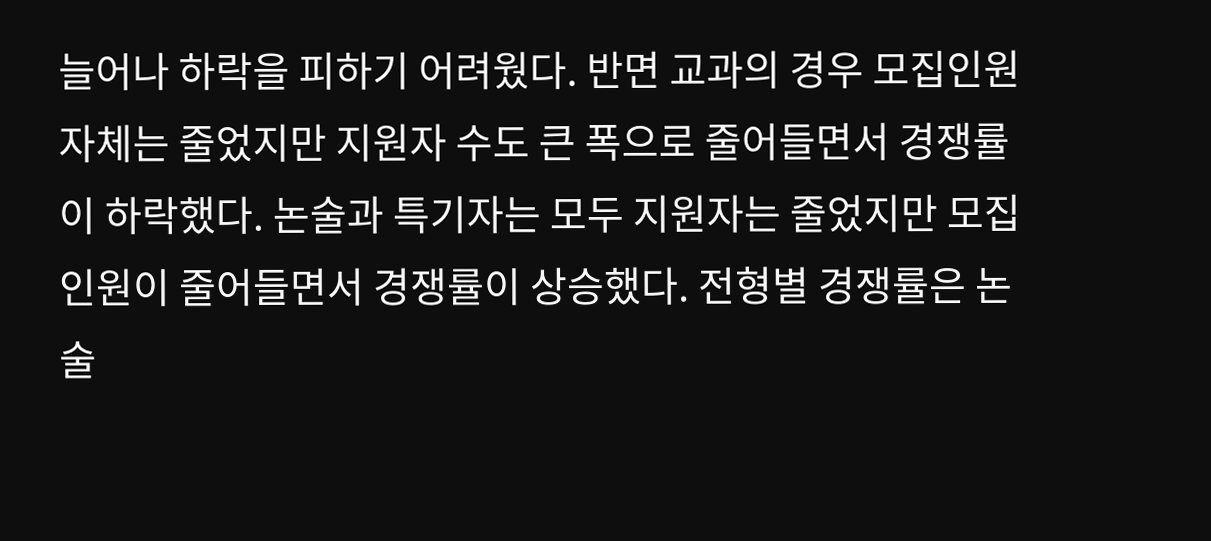늘어나 하락을 피하기 어려웠다. 반면 교과의 경우 모집인원 자체는 줄었지만 지원자 수도 큰 폭으로 줄어들면서 경쟁률이 하락했다. 논술과 특기자는 모두 지원자는 줄었지만 모집인원이 줄어들면서 경쟁률이 상승했다. 전형별 경쟁률은 논술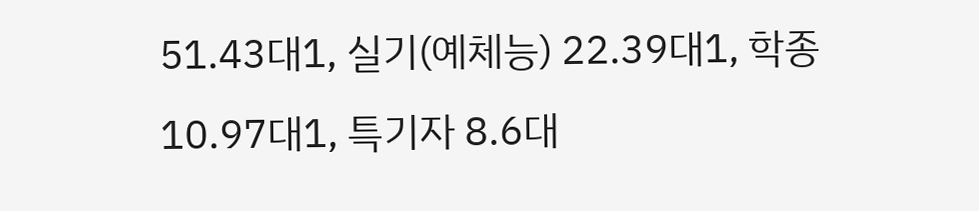51.43대1, 실기(예체능) 22.39대1, 학종 10.97대1, 특기자 8.6대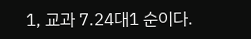1, 교과 7.24대1 순이다.